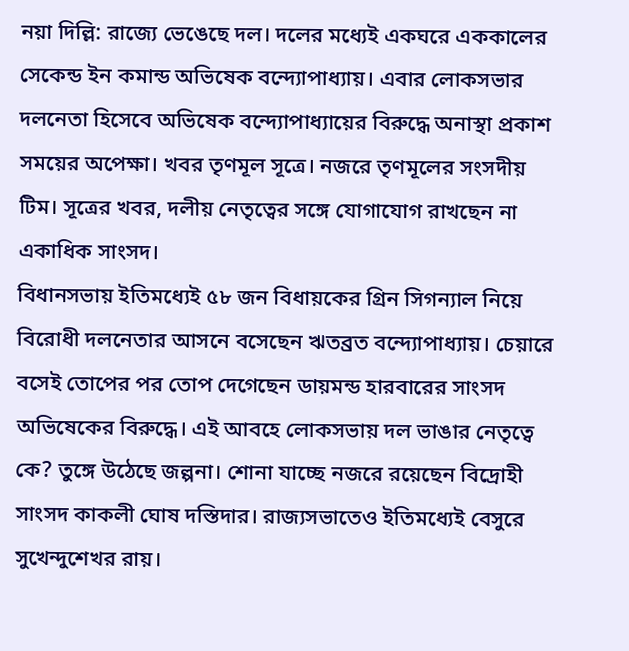নয়া দিল্লি: রাজ্যে ভেঙেছে দল। দলের মধ্যেই একঘরে এককালের সেকেন্ড ইন কমান্ড অভিষেক বন্দ্যোপাধ্যায়। এবার লোকসভার দলনেতা হিসেবে অভিষেক বন্দ্যোপাধ্যায়ের বিরুদ্ধে অনাস্থা প্রকাশ সময়ের অপেক্ষা। খবর তৃণমূল সূত্রে। নজরে তৃণমূলের সংসদীয় টিম। সূত্রের খবর, দলীয় নেতৃত্বের সঙ্গে যোগাযোগ রাখছেন না একাধিক সাংসদ।
বিধানসভায় ইতিমধ্যেই ৫৮ জন বিধায়কের গ্রিন সিগন্যাল নিয়ে বিরোধী দলনেতার আসনে বসেছেন ঋতব্রত বন্দ্যোপাধ্যায়। চেয়ারে বসেই তোপের পর তোপ দেগেছেন ডায়মন্ড হারবারের সাংসদ অভিষেকের বিরুদ্ধে। এই আবহে লোকসভায় দল ভাঙার নেতৃত্বে কে? তুঙ্গে উঠেছে জল্পনা। শোনা যাচ্ছে নজরে রয়েছেন বিদ্রোহী সাংসদ কাকলী ঘোষ দস্তিদার। রাজ্যসভাতেও ইতিমধ্যেই বেসুরে সুখেন্দুশেখর রায়।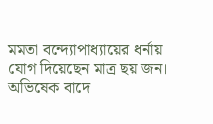মমতা বন্দ্যোপাধ্যায়ের ধর্নায় যোগ দিয়েছেন মাত্র ছয় জন। অভিষেক বাদে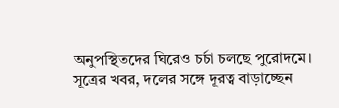অনুপস্থিতদের ঘিরেও চর্চা চলছে পুরোদমে।
সূত্রের খবর, দলের সঙ্গে দূরত্ব বাড়াচ্ছেন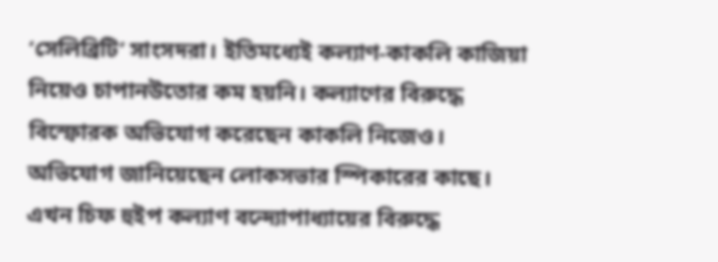‘সেলিব্রিটি’ সাংসদরা। ইতিমধ্যেই কল্যাণ-কাকলি কাজিয়া নিয়েও চাপানউতোর কম হয়নি। কল্যাণের বিরুদ্ধে বিস্ফোরক অভিযোগ করেছেন কাকলি নিজেও। অভিযোগ জানিয়েছেন লোকসভার স্পিকারের কাছে। এখন চিফ হুইপ কল্যাণ বন্দ্যোপাধ্যায়ের বিরুদ্ধে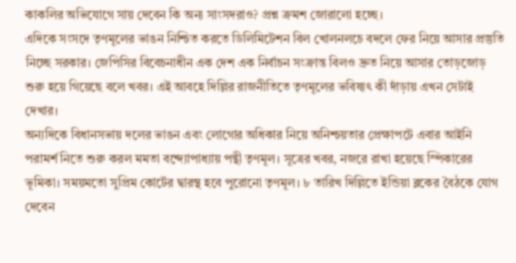কাকলির অভিযোগে সায় দেবেন কি অন্য সাংসদরাও? প্রশ্ন ক্রমশ জোরালো হচ্ছে।
এদিকে সংসদে তৃণমূলের ভাঙন নিশ্চিত করতে ডিলিমিটেশন বিল খোলনলচে বদলে ফের নিয়ে আসার প্রস্তুতি নিচ্ছে সরকার। জেপিসির বিবেচনাধীন এক দেশ এক নির্বাচন সংক্রান্ত বিলও দ্রুত নিয়ে আসার তোড়জোড় শুরু হয়ে গিয়েছে বলে খবর। এই আবহে দিল্লির রাজনীতিতে তৃণমূলের ভবিষ্যৎ কী দাঁড়ায় এখন সেটাই দেখার।
অন্যদিকে বিধানসভায় দলের ভাঙন এবং লোগোর অধিকার নিয়ে অনিশ্চয়তার প্রেক্ষাপটে এবার আইনি পরামর্শ নিতে শুরু করল মমতা বন্দ্যোপাধ্যায় পন্থী তৃণমূল। সূত্রের খবর, নজরে রাখা হয়েছে স্পিকারের ভূমিকা। সময়মতো সুপ্রিম কোর্টের দ্বারস্থ হবে পুরোনো তৃণমূল। ৮ তারিখ দিল্লিতে ইন্ডিয়া ব্লকের বৈঠকে যোগ দেবেন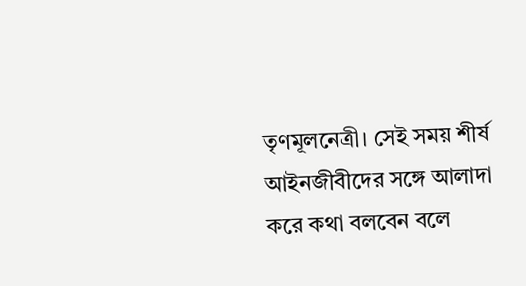তৃণমূলনেত্রী। সেই সময় শীর্ষ আইনজীবীদের সঙ্গে আলাদা করে কথা বলবেন বলে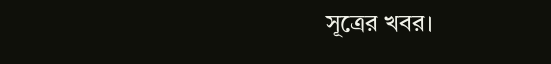সূত্রের খবর।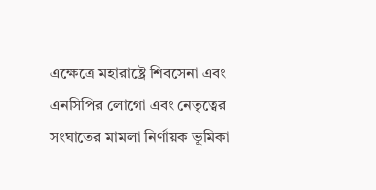এক্ষেত্রে মহারাষ্ট্রে শিবসেনা এবং এনসিপির লোগো এবং নেতৃত্বের সংঘাতের মামলা নির্ণায়ক ভূমিকা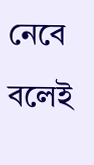নেবে বলেই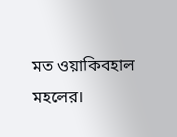মত ওয়াকিবহাল মহলের।